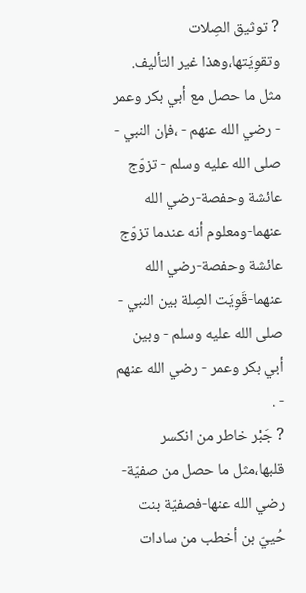? توثيق الصِلات وتقوِيَتها،وهذا غير التأليف. مثل ما حصل مع أبي بكر وعمر - رضي الله عنهم - ،فإن النبي - صلى الله عليه وسلم - تزوّج عائشة وحفصة-رضي الله عنهما-ومعلوم أنه عندما تزوّج عائشة وحفصة-رضي الله عنهما-قَوِيَت الصِلة بين النبي - صلى الله عليه وسلم - وبين أبي بكر وعمر - رضي الله عنهم - .
? جَبْر خاطر من انكسر قلبها،مثل ما حصل من صفيّة-رضي الله عنها-فصفيّة بنت حُييّ بن أخطب من سادات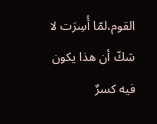القوم،لمّا أُسِرَت لا شكّ أن هذا يكون فيه كسرٌ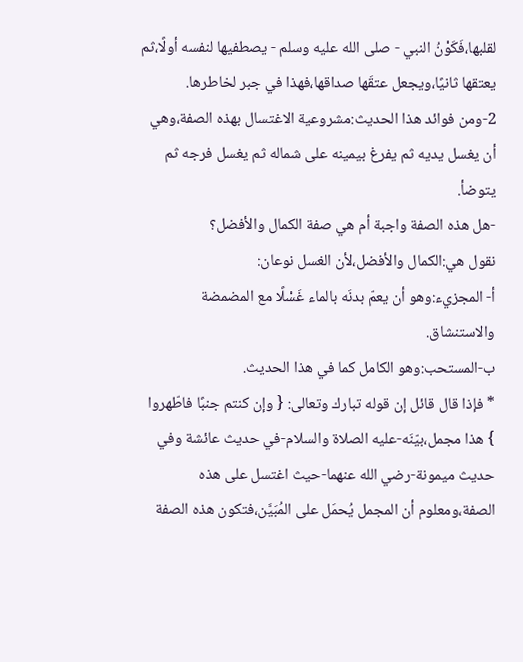لقلبها،فَكَوْنُ النبي - صلى الله عليه وسلم - يصطفيها لنفسه أولًا،ثم يعتقها ثانيًا،ويجعل عتقَها صداقها،فهذا في جبر لخاطرها.
2-ومن فوائد هذا الحديث:مشروعية الاغتسال بهذه الصفة،وهي أن يغسل يديه ثم يفرغ بيمينه على شماله ثم يغسل فرجه ثم يتوضأ.
-هل هذه الصفة واجبة أم هي صفة الكمال والأفضل؟
نقول هي:الكمال والأفضل،لأن الغسل نوعان:
أ- المجزيء:وهو أن يعمّ بدنَه بالماء غَسْلًا مع المضمضة والاستنشاق.
ب-المستحب:وهو الكامل كما في هذا الحديث.
* فإذا قال قائل إن قوله تبارك وتعالى: { وإن كنتم جنبًا فاطّهروا } هذا مجمل،بيّنَه-عليه الصلاة والسلام-في حديث عائشة وفي حديث ميمونة-رضي الله عنهما-حيث اغتسل على هذه الصفة،ومعلوم أن المجمل يُحمَل على المُبَيَّن،فتكون هذه الصفة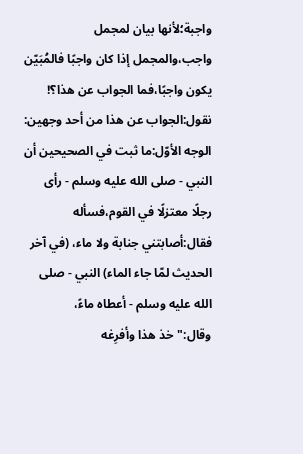واجبة؛لأنها بيان لمجمل واجب،والمجمل إذا كان واجبًا فالمُبَيّن يكون واجبًا،فما الجواب عن هذا؟!
نقول:الجواب عن هذا من أحد وجهين:
الوجه الأوّل:ما ثبت في الصحيحين أن النبي - صلى الله عليه وسلم - رأى رجلًا معتزلًا في القوم،فسأله فقال:أصابتني جنابة ولا ماء، (في آخر الحديث لمّا جاء الماء) النبي - صلى الله عليه وسلم - أعطاه ماءً،
وقال:"خذ هذا وأفرِغه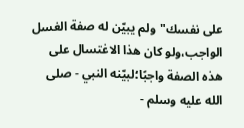على نفسك"ولم يبيّن له صفة الغسل الواجب،ولو كان هذا الاغتسال على هذه الصفة واجبًا؛لبيّنه النبي - صلى الله عليه وسلم -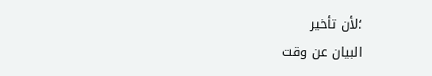؛لأن تأخير
البيان عن وقت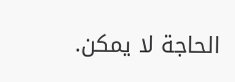الحاجة لا يمكن.